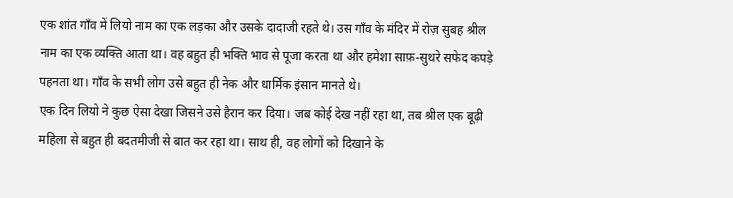एक शांत गाँव में लियो नाम का एक लड़का और उसके दादाजी रहते थे। उस गाँव के मंदिर में रोज़ सुबह श्रील नाम का एक व्यक्ति आता था। वह बहुत ही भक्ति भाव से पूजा करता था और हमेशा साफ़-सुथरे सफेद कपड़े पहनता था। गाँव के सभी लोग उसे बहुत ही नेक और धार्मिक इंसान मानते थे।
एक दिन लियो ने कुछ ऐसा देखा जिसने उसे हैरान कर दिया। जब कोई देख नहीं रहा था, तब श्रील एक बूढ़ी महिला से बहुत ही बदतमीजी से बात कर रहा था। साथ ही, वह लोगों को दिखाने के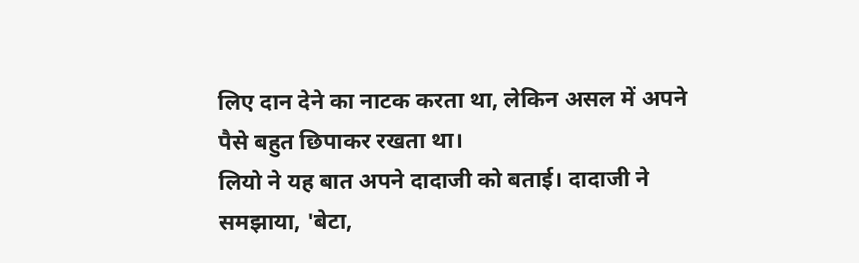लिए दान देने का नाटक करता था, लेकिन असल में अपने पैसे बहुत छिपाकर रखता था।
लियो ने यह बात अपने दादाजी को बताई। दादाजी ने समझाया, 'बेटा,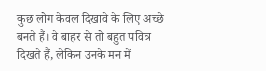कुछ लोग केवल दिखावे के लिए अच्छे बनते हैं। वे बाहर से तो बहुत पवित्र दिखते हैं, लेकिन उनके मन में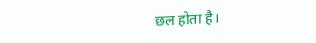छल होता है।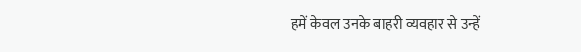हमें केवल उनके बाहरी व्यवहार से उन्हें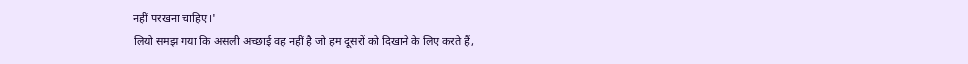नहीं परखना चाहिए।'
लियो समझ गया कि असली अच्छाई वह नहीं है जो हम दूसरों को दिखाने के लिए करते हैं,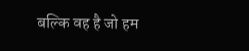बल्कि वह है जो हम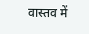वास्तव में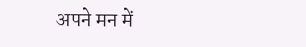अपने मन में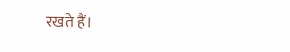रखते हैं।